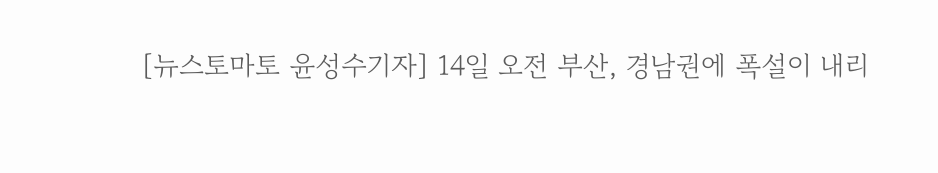[뉴스토마토 윤성수기자] 14일 오전 부산, 경남권에 폭설이 내리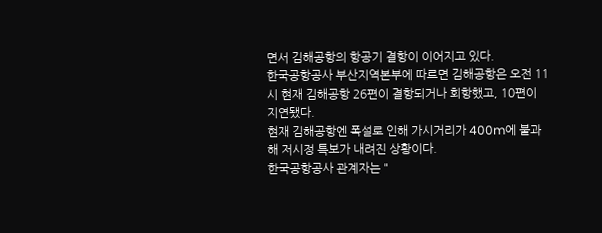면서 김해공항의 항공기 결항이 이어지고 있다.
한국공항공사 부산지역본부에 따르면 김해공항은 오전 11시 현재 김해공항 26편이 결항되거나 회항했고, 10편이 지연됐다.
현재 김해공항엔 폭설로 인해 가시거리가 400m에 불과해 저시정 특보가 내려진 상황이다.
한국공항공사 관계자는 "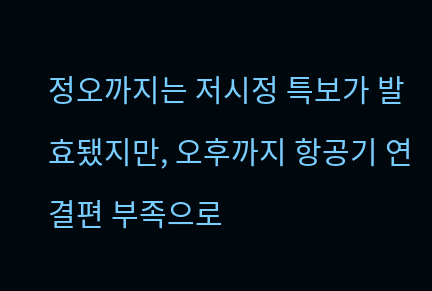정오까지는 저시정 특보가 발효됐지만, 오후까지 항공기 연결편 부족으로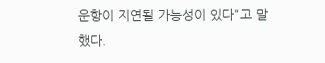운항이 지연될 가능성이 있다"고 말했다.